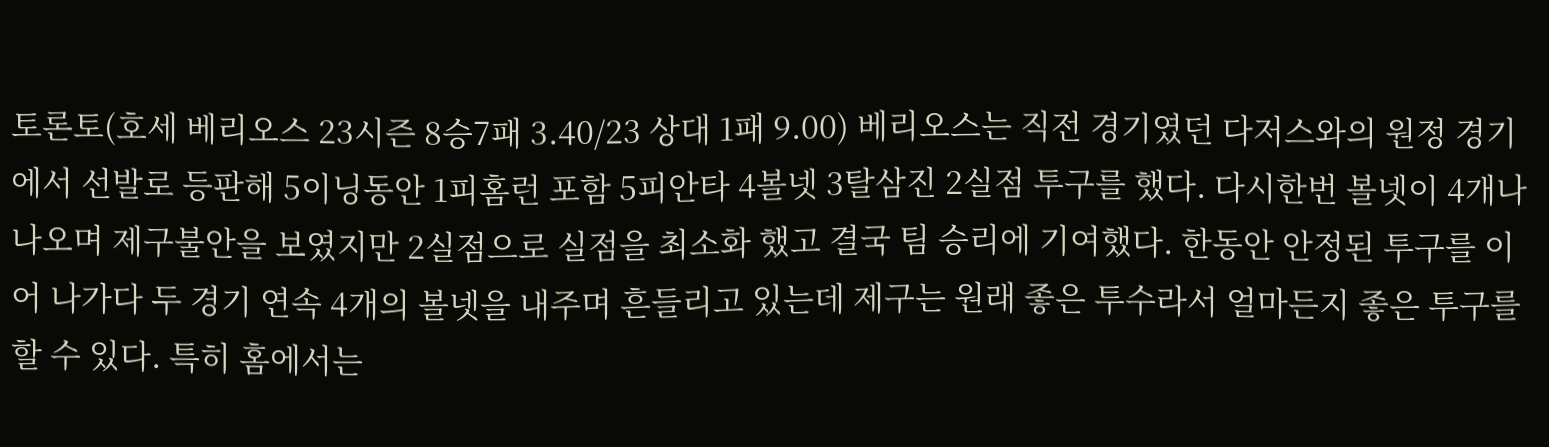토론토(호세 베리오스 23시즌 8승7패 3.40/23 상대 1패 9.00) 베리오스는 직전 경기였던 다저스와의 원정 경기에서 선발로 등판해 5이닝동안 1피홈런 포함 5피안타 4볼넷 3탈삼진 2실점 투구를 했다. 다시한번 볼넷이 4개나 나오며 제구불안을 보였지만 2실점으로 실점을 최소화 했고 결국 팀 승리에 기여했다. 한동안 안정된 투구를 이어 나가다 두 경기 연속 4개의 볼넷을 내주며 흔들리고 있는데 제구는 원래 좋은 투수라서 얼마든지 좋은 투구를 할 수 있다. 특히 홈에서는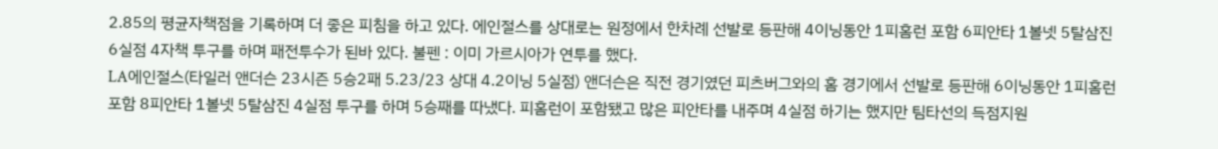2.85의 평균자책점을 기록하며 더 좋은 피침을 하고 있다. 에인절스를 상대로는 원정에서 한차례 선발로 등판해 4이닝동안 1피홈런 포함 6피안타 1볼넷 5탈삼진 6실점 4자책 투구를 하며 패전투수가 된바 있다. 불펜 : 이미 가르시아가 연투를 했다.
LA에인절스(타일러 앤더슨 23시즌 5승2패 5.23/23 상대 4.2이닝 5실점) 앤더슨은 직전 경기였던 피츠버그와의 홈 경기에서 선발로 등판해 6이닝동안 1피홈런 포함 8피안타 1볼넷 5탈삼진 4실점 투구를 하며 5승째를 따냈다. 피홈런이 포함됐고 많은 피안타를 내주며 4실점 하기는 했지만 팀타선의 득점지원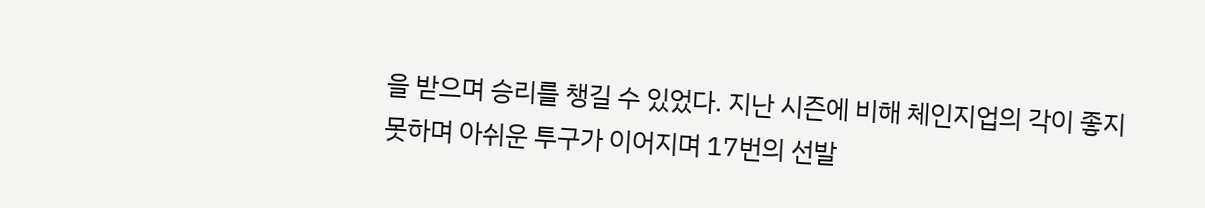을 받으며 승리를 챙길 수 있었다. 지난 시즌에 비해 체인지업의 각이 좋지 못하며 아쉬운 투구가 이어지며 17번의 선발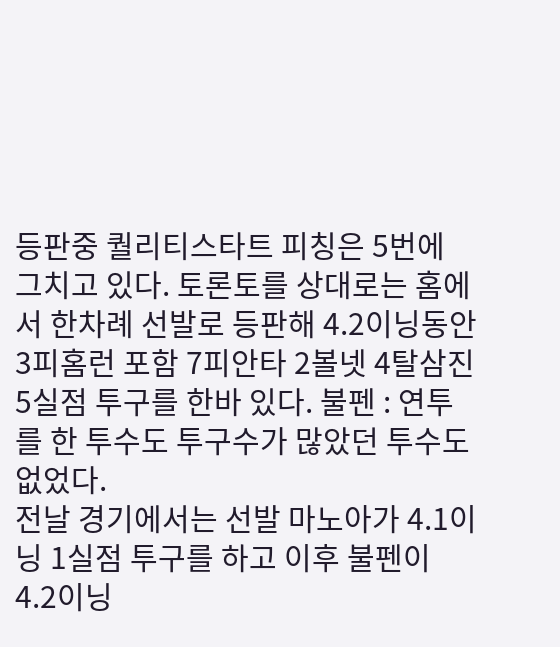등판중 퀄리티스타트 피칭은 5번에 그치고 있다. 토론토를 상대로는 홈에서 한차례 선발로 등판해 4.2이닝동안 3피홈런 포함 7피안타 2볼넷 4탈삼진 5실점 투구를 한바 있다. 불펜 : 연투를 한 투수도 투구수가 많았던 투수도 없었다.
전날 경기에서는 선발 마노아가 4.1이닝 1실점 투구를 하고 이후 불펜이 4.2이닝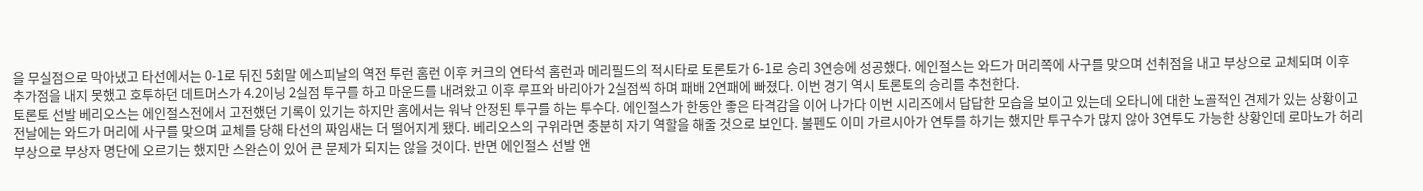을 무실점으로 막아냈고 타선에서는 0-1로 뒤진 5회말 에스피날의 역전 투런 홈런 이후 커크의 연타석 홈런과 메리필드의 적시타로 토론토가 6-1로 승리 3연승에 성공했다. 에인절스는 와드가 머리쪽에 사구를 맞으며 선취점을 내고 부상으로 교체되며 이후 추가점을 내지 못했고 호투하던 데트머스가 4.2이닝 2실점 투구를 하고 마운드를 내려왔고 이후 루프와 바리아가 2실점씩 하며 패배 2연패에 빠졌다. 이번 경기 역시 토론토의 승리를 추천한다.
토론토 선발 베리오스는 에인절스전에서 고전했던 기록이 있기는 하지만 홈에서는 워낙 안정된 투구를 하는 투수다. 에인절스가 한동안 좋은 타격감을 이어 나가다 이번 시리즈에서 답답한 모습을 보이고 있는데 오타니에 대한 노골적인 견제가 있는 상황이고 전날에는 와드가 머리에 사구를 맞으며 교체를 당해 타선의 짜임새는 더 떨어지게 됐다. 베리오스의 구위라면 충분히 자기 역할을 해줄 것으로 보인다. 불펜도 이미 가르시아가 연투를 하기는 했지만 투구수가 많지 않아 3연투도 가능한 상황인데 로마노가 허리부상으로 부상자 명단에 오르기는 했지만 스완슨이 있어 큰 문제가 되지는 않을 것이다. 반면 에인절스 선발 앤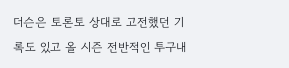더슨은 토론토 상대로 고전했던 기록도 있고 올 시즌 전반적인 투구내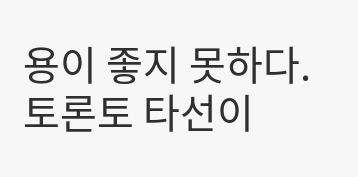용이 좋지 못하다. 토론토 타선이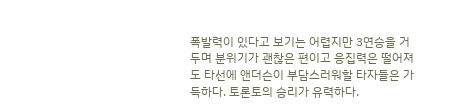폭발력이 있다고 보기는 어렵지만 3연승을 거두며 분위기가 괜찮은 편이고 응집력은 떨어져도 타선에 앤더슨이 부담스러워할 타자들은 가득하다. 토론토의 승리가 유력하다.